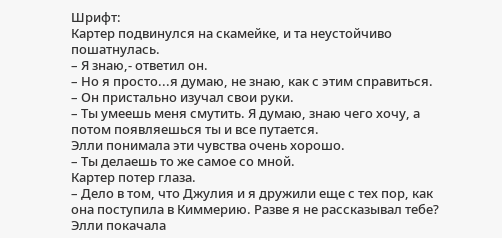Шрифт:
Картер подвинулся на скамейке, и та неустойчиво пошатнулась.
– Я знаю,- ответил он.
– Но я просто...я думаю, не знаю, как с этим справиться.
– Он пристально изучал свои руки.
– Ты умеешь меня смутить. Я думаю, знаю чего хочу, а потом появляешься ты и все путается.
Элли понимала эти чувства очень хорошо.
– Ты делаешь то же самое со мной.
Картер потер глаза.
– Дело в том, что Джулия и я дружили еще с тех пор, как она поступила в Киммерию. Разве я не рассказывал тебе?
Элли покачала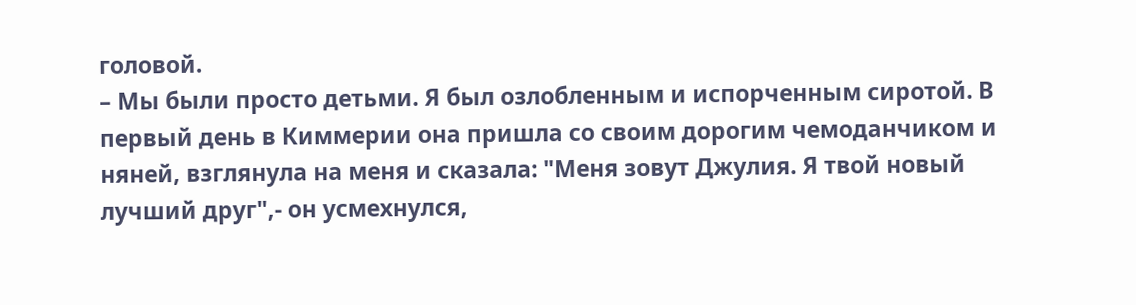головой.
– Мы были просто детьми. Я был озлобленным и испорченным сиротой. В первый день в Киммерии она пришла со своим дорогим чемоданчиком и няней, взглянула на меня и сказала: "Меня зовут Джулия. Я твой новый лучший друг",- он усмехнулся,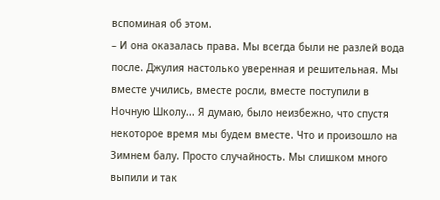вспоминая об этом.
– И она оказалась права. Мы всегда были не разлей вода после. Джулия настолько уверенная и решительная. Мы вместе учились, вместе росли, вместе поступили в Ночную Школу... Я думаю, было неизбежно, что спустя некоторое время мы будем вместе. Что и произошло на Зимнем балу. Просто случайность. Мы слишком много выпили и так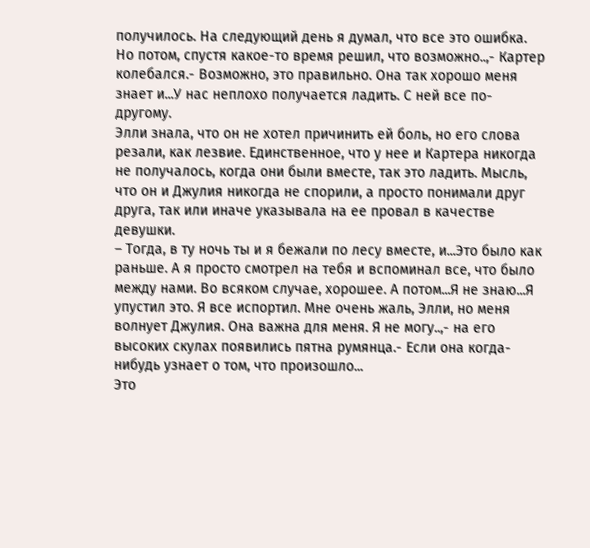получилось. На следующий день я думал, что все это ошибка. Но потом, спустя какое-то время решил, что возможно..,- Картер колебался.- Возможно, это правильно. Она так хорошо меня знает и...У нас неплохо получается ладить. С ней все по-другому.
Элли знала, что он не хотел причинить ей боль, но его слова резали, как лезвие. Единственное, что у нее и Картера никогда не получалось, когда они были вместе, так это ладить. Мысль, что он и Джулия никогда не спорили, а просто понимали друг друга, так или иначе указывала на ее провал в качестве девушки.
– Тогда, в ту ночь ты и я бежали по лесу вместе, и...Это было как раньше. А я просто смотрел на тебя и вспоминал все, что было между нами. Во всяком случае, хорошее. А потом...Я не знаю...Я упустил это. Я все испортил. Мне очень жаль, Элли, но меня волнует Джулия. Она важна для меня. Я не могу..,- на его высоких скулах появились пятна румянца.- Если она когда-нибудь узнает о том, что произошло...
Это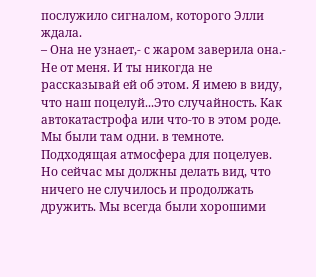послужило сигналом, которого Элли ждала.
– Она не узнает,- с жаром заверила она.- Не от меня. И ты никогда не рассказывай ей об этом. Я имею в виду, что наш поцелуй...Это случайность. Как автокатастрофа или что-то в этом роде. Мы были там одни. в темноте. Подходящая атмосфера для поцелуев. Но сейчас мы должны делать вид, что ничего не случилось и продолжать дружить. Мы всегда были хорошими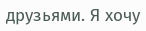друзьями. Я хочу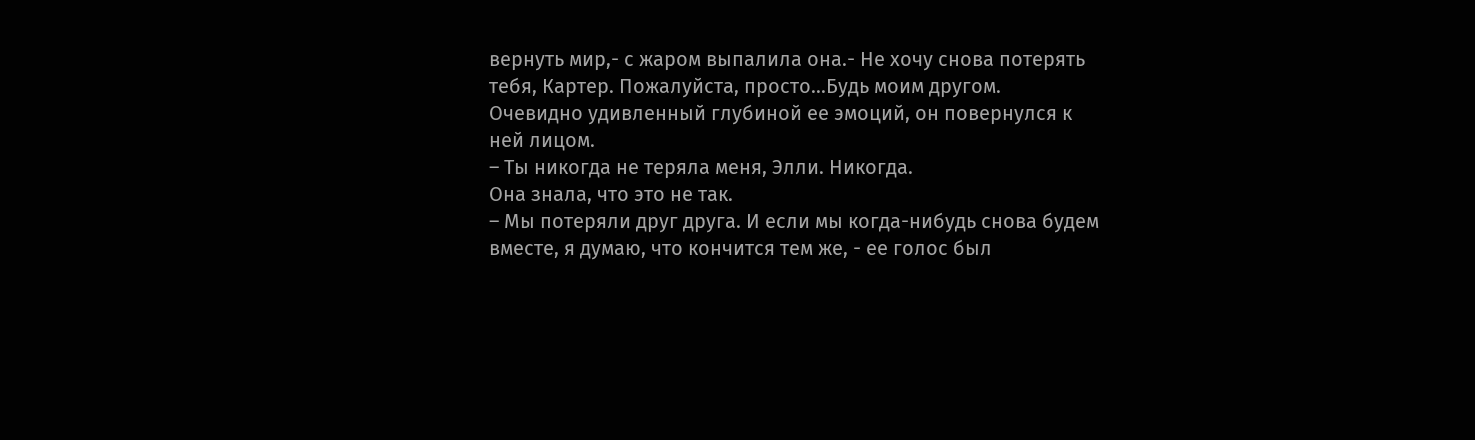вернуть мир,- с жаром выпалила она.- Не хочу снова потерять тебя, Картер. Пожалуйста, просто...Будь моим другом.
Очевидно удивленный глубиной ее эмоций, он повернулся к ней лицом.
– Ты никогда не теряла меня, Элли. Никогда.
Она знала, что это не так.
– Мы потеряли друг друга. И если мы когда-нибудь снова будем вместе, я думаю, что кончится тем же, - ее голос был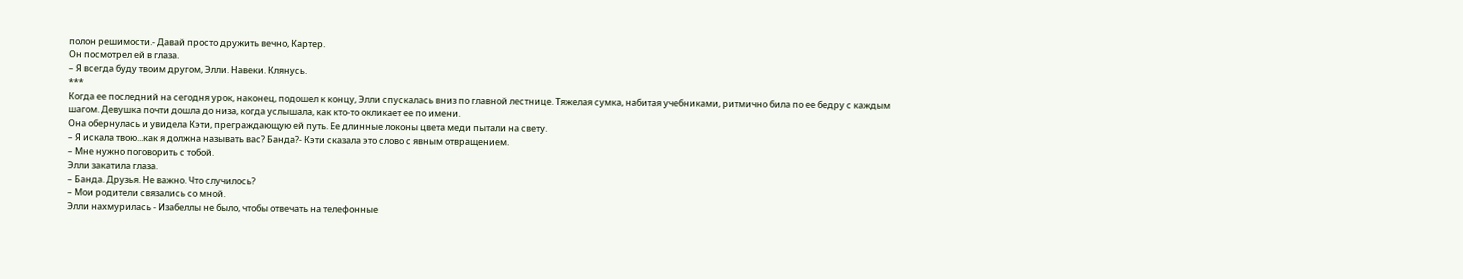полон решимости.- Давай просто дружить вечно, Картер.
Он посмотрел ей в глаза.
– Я всегда буду твоим другом, Элли. Навеки. Клянусь.
***
Когда ее последний на сегодня урок, наконец, подошел к концу, Элли спускалась вниз по главной лестнице. Тяжелая сумка, набитая учебниками, ритмично била по ее бедру с каждым шагом. Девушка почти дошла до низа, когда услышала, как кто-то окликает ее по имени.
Она обернулась и увидела Кэти, преграждающую ей путь. Ее длинные локоны цвета меди пытали на свету.
– Я искала твою...как я должна называть вас? Банда?- Кэти сказала это слово с явным отвращением.
– Мне нужно поговорить с тобой.
Элли закатила глаза.
– Банда. Друзья. Не важно. Что случилось?
– Мои родители связались со мной.
Элли нахмурилась - Изабеллы не было, чтобы отвечать на телефонные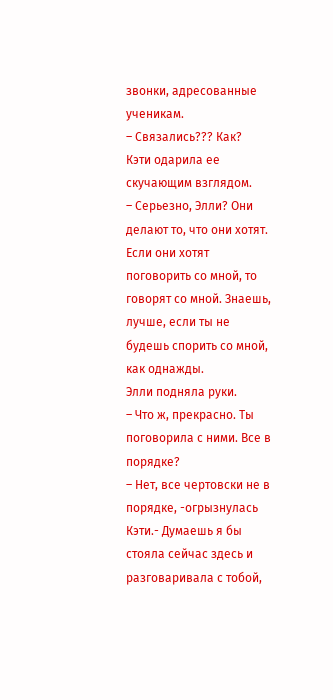звонки, адресованные ученикам.
– Связались??? Как?
Кэти одарила ее скучающим взглядом.
– Серьезно, Элли? Они делают то, что они хотят. Если они хотят поговорить со мной, то говорят со мной. Знаешь, лучше, если ты не будешь спорить со мной, как однажды.
Элли подняла руки.
– Что ж, прекрасно. Ты поговорила с ними. Все в порядке?
– Нет, все чертовски не в порядке, -огрызнулась Кэти.- Думаешь я бы стояла сейчас здесь и разговаривала с тобой,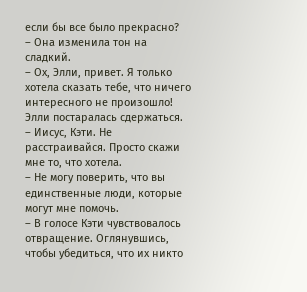если бы все было прекрасно?
– Она изменила тон на сладкий.
– Ох, Элли, привет. Я только хотела сказать тебе, что ничего интересного не произошло!
Элли постаралась сдержаться.
– Иисус, Кэти. Не расстраивайся. Просто скажи мне то, что хотела.
– Не могу поверить, что вы единственные люди, которые могут мне помочь.
– В голосе Кэти чувствовалось отвращение. Оглянувшись, чтобы убедиться, что их никто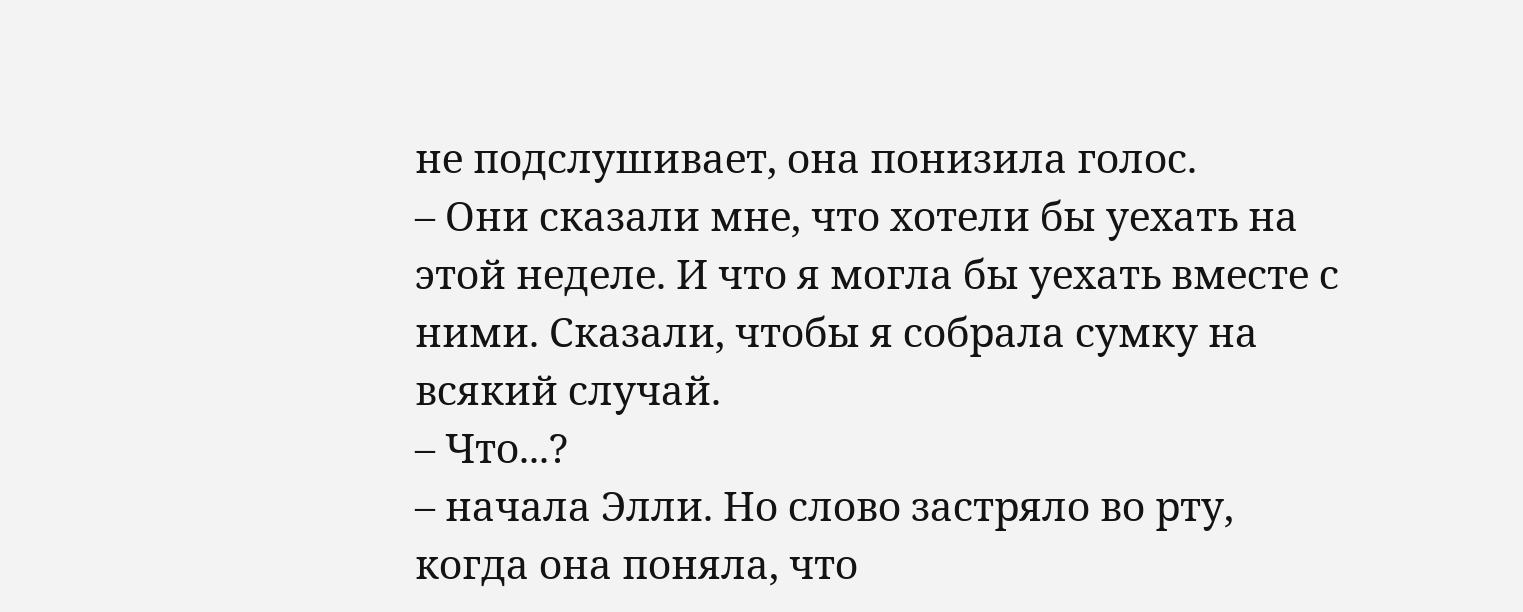не подслушивает, она понизила голос.
– Они сказали мне, что хотели бы уехать на этой неделе. И что я могла бы уехать вместе с ними. Сказали, чтобы я собрала сумку на всякий случай.
– Что...?
– начала Элли. Но слово застряло во рту, когда она поняла, что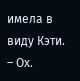имела в виду Кэти.
– Ох.